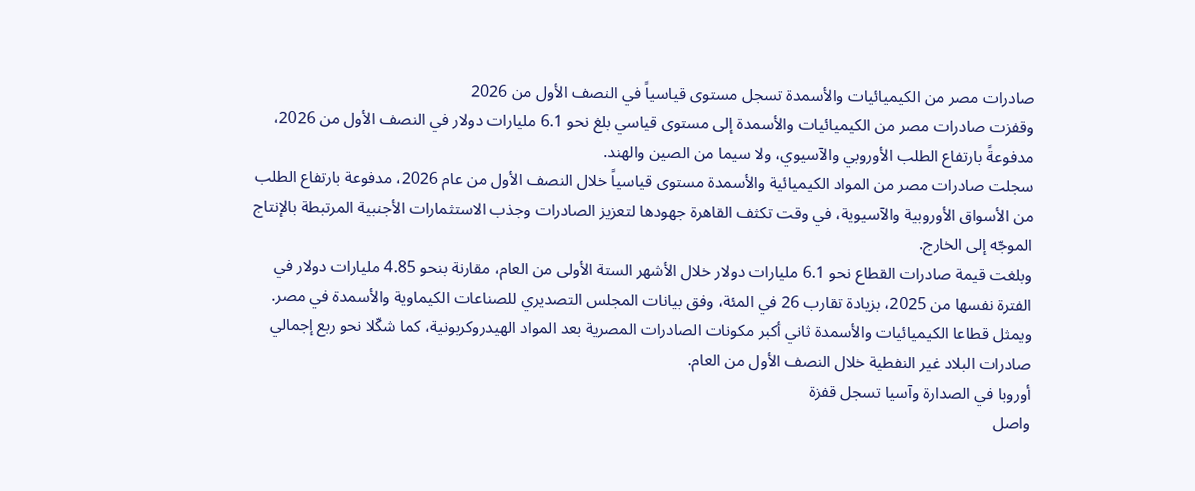صادرات مصر من الكيميائيات والأسمدة تسجل مستوى قياسياً في النصف الأول من 2026
وقفزت صادرات مصر من الكيميائيات والأسمدة إلى مستوى قياسي بلغ نحو 6.1 مليارات دولار في النصف الأول من 2026، مدفوعةً بارتفاع الطلب الأوروبي والآسيوي، ولا سيما من الصين والهند.
سجلت صادرات مصر من المواد الكيميائية والأسمدة مستوى قياسياً خلال النصف الأول من عام 2026، مدفوعة بارتفاع الطلب من الأسواق الأوروبية والآسيوية، في وقت تكثف القاهرة جهودها لتعزيز الصادرات وجذب الاستثمارات الأجنبية المرتبطة بالإنتاج الموجّه إلى الخارج.
وبلغت قيمة صادرات القطاع نحو 6.1 مليارات دولار خلال الأشهر الستة الأولى من العام، مقارنة بنحو 4.85 مليارات دولار في الفترة نفسها من 2025، بزيادة تقارب 26 في المئة، وفق بيانات المجلس التصديري للصناعات الكيماوية والأسمدة في مصر.
ويمثل قطاعا الكيميائيات والأسمدة ثاني أكبر مكونات الصادرات المصرية بعد المواد الهيدروكربونية، كما شكّلا نحو ربع إجمالي صادرات البلاد غير النفطية خلال النصف الأول من العام.
أوروبا في الصدارة وآسيا تسجل قفزة
واصل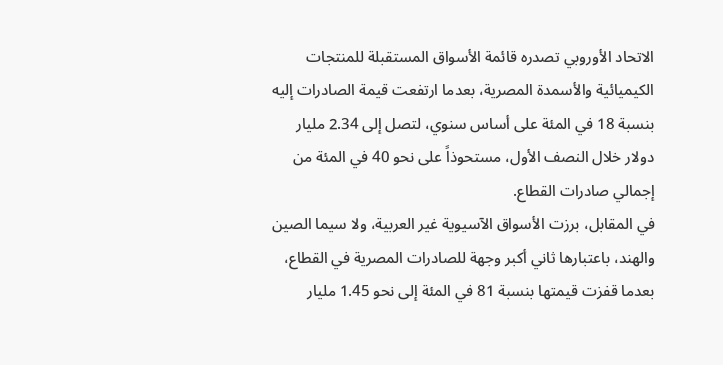الاتحاد الأوروبي تصدره قائمة الأسواق المستقبلة للمنتجات الكيميائية والأسمدة المصرية، بعدما ارتفعت قيمة الصادرات إليه بنسبة 18 في المئة على أساس سنوي، لتصل إلى 2.34 مليار دولار خلال النصف الأول، مستحوذاً على نحو 40 في المئة من إجمالي صادرات القطاع.
في المقابل، برزت الأسواق الآسيوية غير العربية، ولا سيما الصين والهند، باعتبارها ثاني أكبر وجهة للصادرات المصرية في القطاع، بعدما قفزت قيمتها بنسبة 81 في المئة إلى نحو 1.45 مليار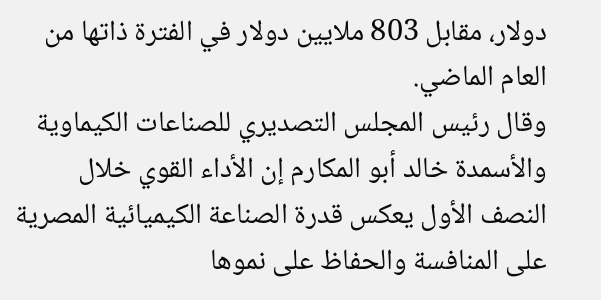دولار، مقابل 803 ملايين دولار في الفترة ذاتها من العام الماضي.
وقال رئيس المجلس التصديري للصناعات الكيماوية والأسمدة خالد أبو المكارم إن الأداء القوي خلال النصف الأول يعكس قدرة الصناعة الكيميائية المصرية على المنافسة والحفاظ على نموها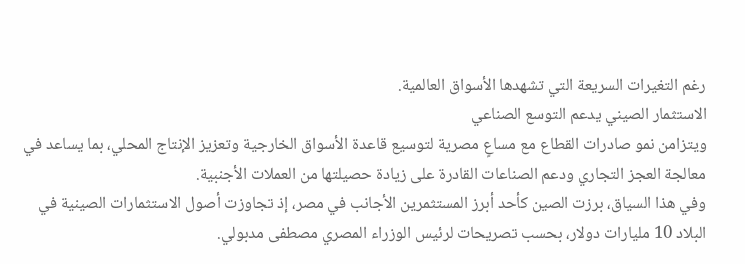رغم التغيرات السريعة التي تشهدها الأسواق العالمية.
الاستثمار الصيني يدعم التوسع الصناعي
ويتزامن نمو صادرات القطاع مع مساعٍ مصرية لتوسيع قاعدة الأسواق الخارجية وتعزيز الإنتاج المحلي، بما يساعد في معالجة العجز التجاري ودعم الصناعات القادرة على زيادة حصيلتها من العملات الأجنبية.
وفي هذا السياق، برزت الصين كأحد أبرز المستثمرين الأجانب في مصر، إذ تجاوزت أصول الاستثمارات الصينية في البلاد 10 مليارات دولار، بحسب تصريحات لرئيس الوزراء المصري مصطفى مدبولي.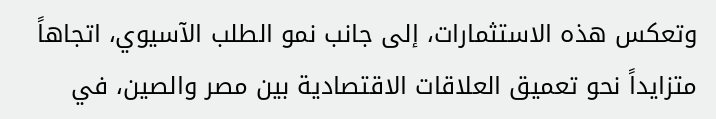وتعكس هذه الاستثمارات، إلى جانب نمو الطلب الآسيوي، اتجاهاً متزايداً نحو تعميق العلاقات الاقتصادية بين مصر والصين، في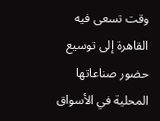وقت تسعى فيه القاهرة إلى توسيع حضور صناعاتها المحلية في الأسواق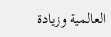العالمية وزيادة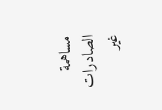مساهمة الصادرات غير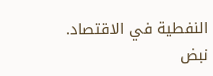النفطية في الاقتصاد.
نبض